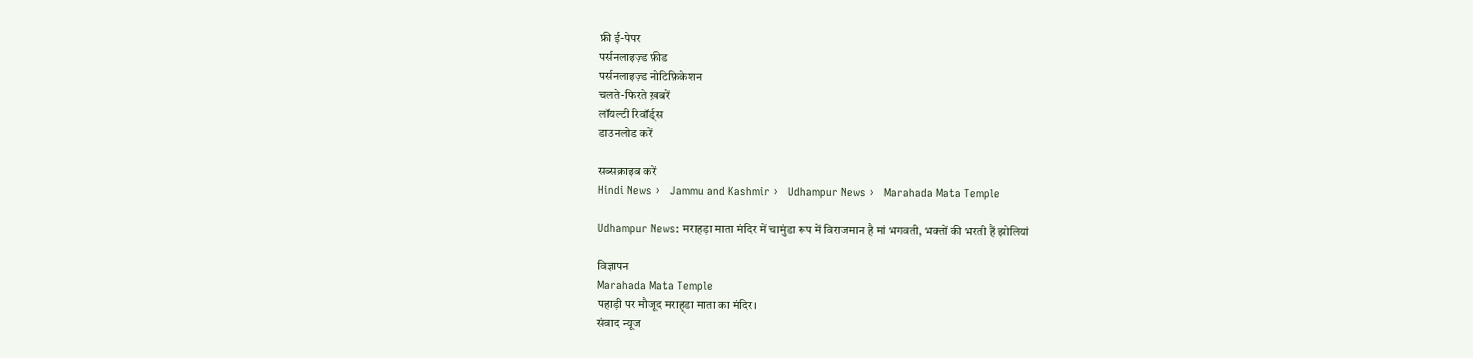फ्री ई-पेपर
पर्सनलाइज़्ड फ़ीड
पर्सनलाइज़्ड नोटिफ़िकेशन
चलते-फिरते ख़बरें
लॉयल्टी रिवॉर्ड्स
डाउनलोड करें

सब्सक्राइब करें
Hindi News ›   Jammu and Kashmir ›   Udhampur News ›   Marahada Mata Temple

Udhampur News: मराहड़ा माता मंदिर में चामुंडा रूप में विराजमान है मां भगवती, भक्तों की भरती हैं झोलियां

विज्ञापन
Marahada Mata Temple
पहाड़ी पर मौजूद मराह्डा माता का मंदिर।
संवाद न्यूज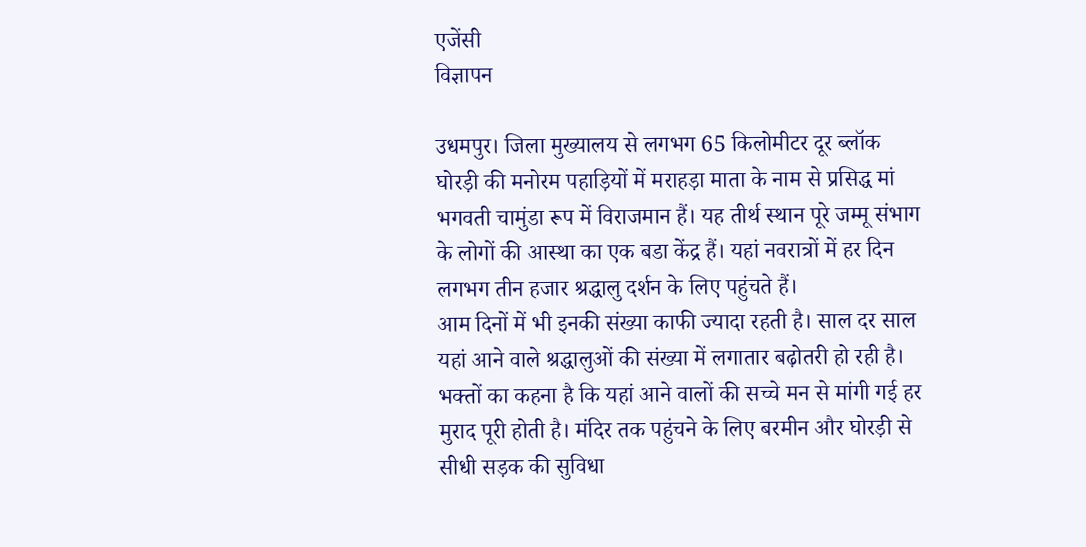एजेंसी
विज्ञापन

उधमपुर। जिला मुख्यालय से लगभग 65 किलोमीटर दूर ब्लॉक घोरड़ी की मनोरम पहाड़ियों में मराहड़ा माता के नाम से प्रसिद्ध मां भगवती चामुंडा रूप में विराजमान हैं। यह तीर्थ स्थान पूरे जम्मू संभाग के लोगों की आस्था का एक बडा केंद्र हैं। यहां नवरात्रों में हर दिन लगभग तीन हजार श्रद्धालु दर्शन के लिए पहुंचते हैं।
आम दिनों में भी इनकी संख्या काफी ज्यादा रहती है। साल दर साल यहां आने वाले श्रद्धालुओं की संख्या में लगातार बढ़ोतरी हो रही है। भक्तों का कहना है कि यहां आने वालों की सच्चे मन से मांगी गई हर मुराद पूरी होती है। मंदिर तक पहुंचने के लिए बरमीन और घोरड़ी से सीधी सड़क की सुविधा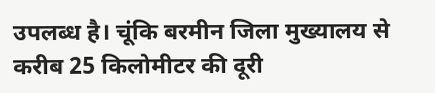उपलब्ध है। चूंकि बरमीन जिला मुख्यालय से करीब 25 किलोमीटर की दूरी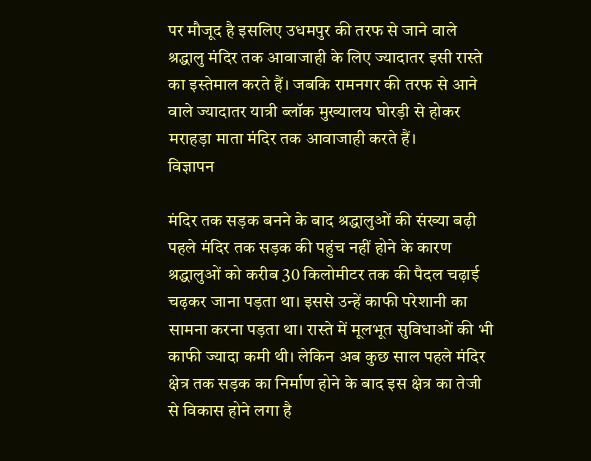पर मौजूद है इसलिए उधमपुर की तरफ से जाने वाले श्रद्धालु मंदिर तक आवाजाही के लिए ज्यादातर इसी रास्ते का इस्तेमाल करते हैं। जबकि रामनगर की तरफ से आने वाले ज्यादातर यात्री ब्लॉक मुख्यालय घोरड़ी से होकर मराहड़ा माता मंदिर तक आवाजाही करते हैं।
विज्ञापन

मंदिर तक सड़क बनने के बाद श्रद्धालुओं की संख्या बढ़ी
पहले मंदिर तक सड़क की पहुंच नहीं होने के कारण श्रद्धालुओं को करीब 30 किलोमीटर तक की पैदल चढ़ाई चढ़कर जाना पड़ता था। इससे उन्हें काफी परेशानी का सामना करना पड़ता था। रास्ते में मूलभूत सुविधाओं की भी काफी ज्यादा कमी थी। लेकिन अब कुछ साल पहले मंदिर क्षेत्र तक सड़क का निर्माण होने के बाद इस क्षेत्र का तेजी से विकास होने लगा है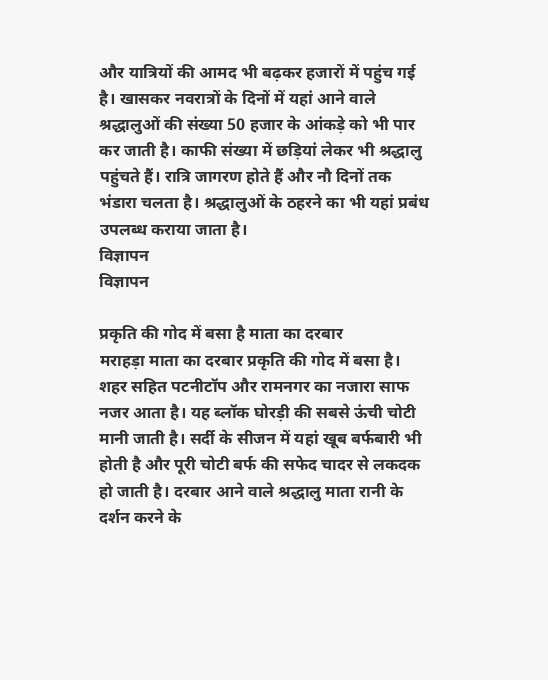और यात्रियों की आमद भी बढ़कर हजारों में पहुंच गई है। खासकर नवरात्रों के दिनों में यहां आने वाले श्रद्धालुओं की संख्या 50 हजार के आंकड़े को भी पार कर जाती है। काफी संख्या में छड़ियां लेकर भी श्रद्धालु पहुंचते हैं। रात्रि जागरण होते हैं और नौ दिनों तक भंडारा चलता है। श्रद्धालुओं के ठहरने का भी यहां प्रबंध उपलब्ध कराया जाता है।
विज्ञापन
विज्ञापन

प्रकृति की गोद में बसा है माता का दरबार
मराहड़ा माता का दरबार प्रकृति की गोद में बसा है। शहर सहित पटनीटॉप और रामनगर का नजारा साफ नजर आता है। यह ब्लॉक घोरड़ी की सबसे ऊंची चोटी मानी जाती है। सर्दी के सीजन में यहां खूब बर्फबारी भी होती है और पूरी चोटी बर्फ की सफेद चादर से लकदक हो जाती है। दरबार आने वाले श्रद्धालु माता रानी के दर्शन करने के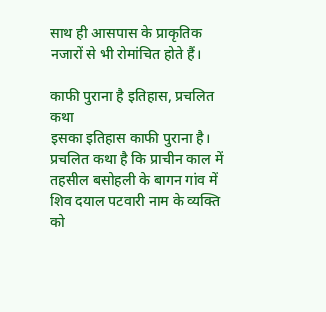साथ ही आसपास के प्राकृतिक नजारों से भी रोमांचित होते हैं।

काफी पुराना है इतिहास, प्रचलित कथा
इसका इतिहास काफी पुराना है। प्रचलित कथा है कि प्राचीन काल में तहसील बसोहली के बागन गांव में शिव दयाल पटवारी नाम के व्यक्ति को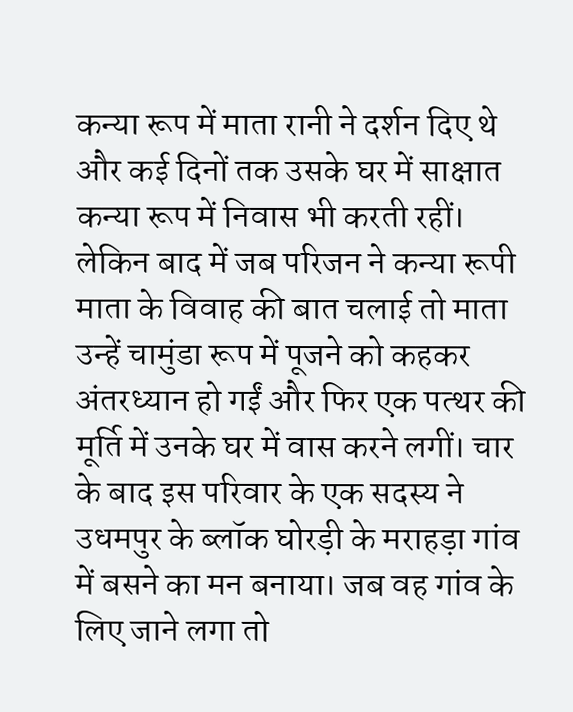कन्या रूप में माता रानी ने दर्शन दिए थे और कई दिनों तक उसके घर में साक्षात कन्या रूप में निवास भी करती रहीं। लेकिन बाद में जब परिजन ने कन्या रूपी माता के विवाह की बात चलाई तो माता उन्हें चामुंडा रूप में पूजने को कहकर अंतरध्यान हो गईं और फिर एक पत्थर की मूर्ति में उनके घर में वास करने लगीं। चार के बाद इस परिवार के एक सदस्य ने उधमपुर के ब्लॉक घोरड़ी के मराहड़ा गांव में बसने का मन बनाया। जब वह गांव के लिए जाने लगा तो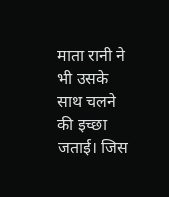माता रानी ने भी उसके साथ चलने की इच्छा जताई। जिस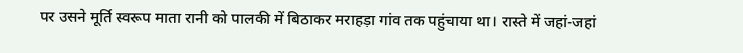पर उसने मूर्ति स्वरूप माता रानी को पालकी में बिठाकर मराहड़ा गांव तक पहुंचाया था। रास्ते में जहां-जहां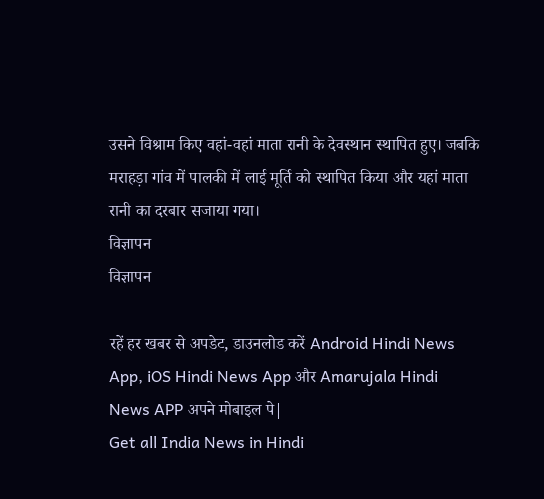उसने विश्राम किए वहां-वहां माता रानी के देवस्थान स्थापित हुए। जबकि मराहड़ा गांव में पालकी में लाई मूर्ति को स्थापित किया और यहां माता रानी का दरबार सजाया गया।
विज्ञापन
विज्ञापन

रहें हर खबर से अपडेट, डाउनलोड करें Android Hindi News App, iOS Hindi News App और Amarujala Hindi News APP अपने मोबाइल पे|
Get all India News in Hindi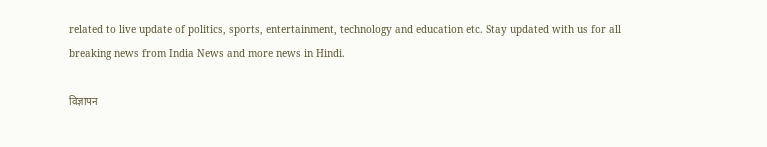related to live update of politics, sports, entertainment, technology and education etc. Stay updated with us for all breaking news from India News and more news in Hindi.

विज्ञापन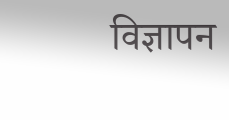विज्ञापन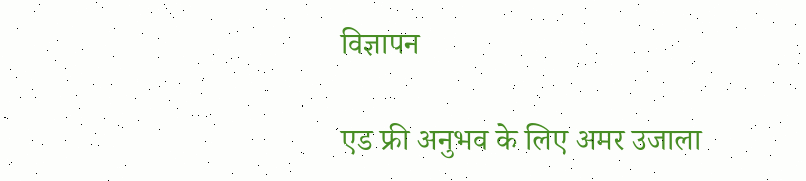विज्ञापन

एड फ्री अनुभव के लिए अमर उजाला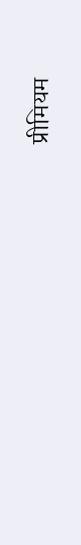प्रीमियम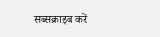सब्सक्राइब करें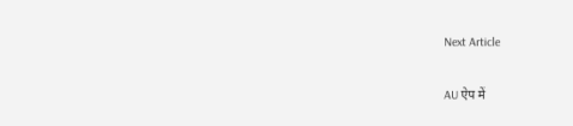Next Article

AU ऐप में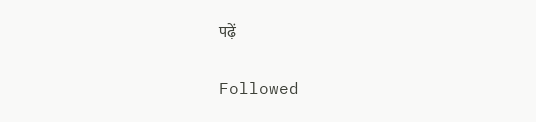पढ़ें

Followed